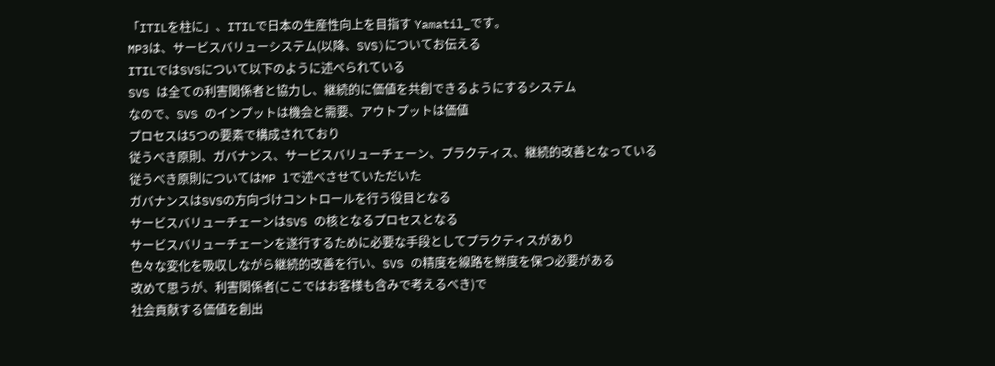「ITILを柱に」、ITILで日本の生産性向上を目指す Yamatil_です。
MP3は、サービスバリューシステム(以降、SVS)についてお伝える
ITILではSVSについて以下のように述べられている
SVS は全ての利害関係者と協力し、継続的に価値を共創できるようにするシステム
なので、SVS のインプットは機会と需要、アウトプットは価値
プロセスは5つの要素で構成されており
従うべき原則、ガバナンス、サービスバリューチェーン、プラクティス、継続的改善となっている
従うべき原則についてはMP 1で述べさせていただいた
ガバナンスはSVSの方向づけコントロールを行う役目となる
サービスバリューチェーンはSVS の核となるプロセスとなる
サービスバリューチェーンを遂行するために必要な手段としてプラクティスがあり
色々な変化を吸収しながら継続的改善を行い、SVS の精度を線路を鮮度を保つ必要がある
改めて思うが、利害関係者(ここではお客様も含みで考えるべき)で
社会貢献する価値を創出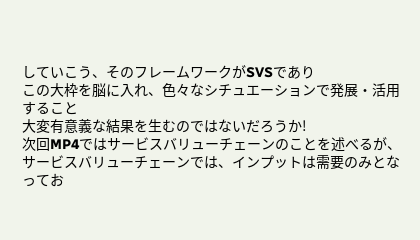していこう、そのフレームワークがSVSであり
この大枠を脳に入れ、色々なシチュエーションで発展・活用すること
大変有意義な結果を生むのではないだろうか!
次回MP4ではサービスバリューチェーンのことを述べるが、サービスバリューチェーンでは、インプットは需要のみとなってお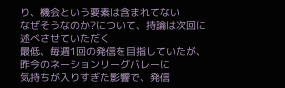り、機会という要素は含まれてない
なぜそうなのか?について、持論は次回に述べさせていただく
最低、毎週1回の発信を目指していたが、昨今のネーションリーグバレーに
気持ちが入りすぎた影響で、発信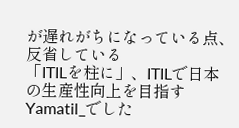が遅れがちになっている点、反省している
「ITILを柱に」、ITILで日本の生産性向上を目指す Yamatil_でした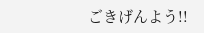ごきげんよう!!